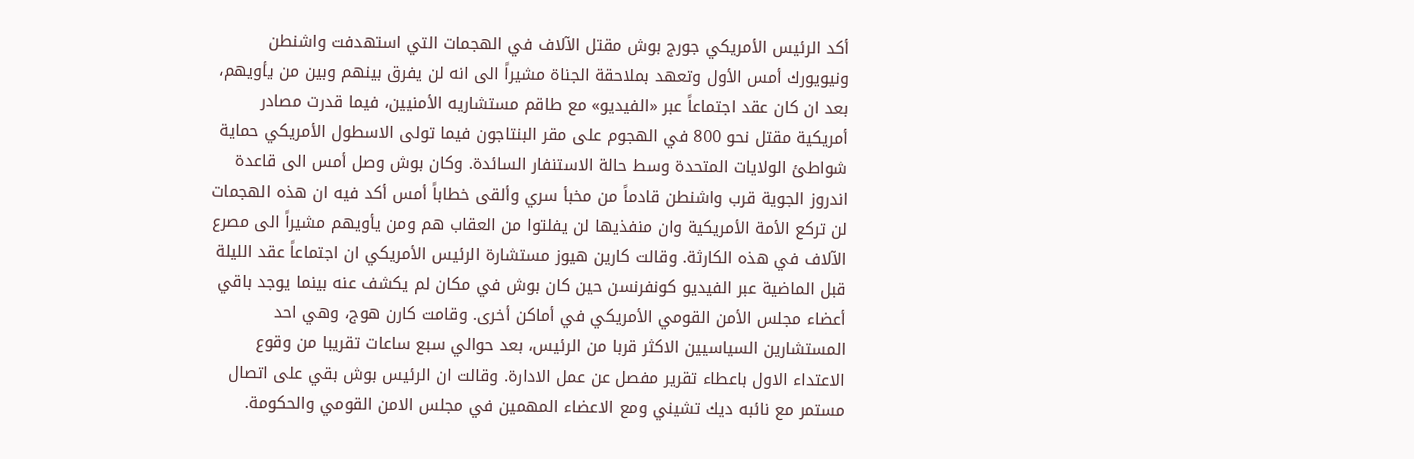أكد الرئيس الأمريكي جورج بوش مقتل الآلاف في الهجمات التي استهدفت واشنطن ونيويورك أمس الأول وتعهد بملاحقة الجناة مشيراً الى انه لن يفرق بينهم وبين من يأويهم، بعد ان كان عقد اجتماعاً عبر «الفيديو» مع طاقم مستشاريه الأمنيين، فيما قدرت مصادر أمريكية مقتل نحو 800 في الهجوم على مقر البنتاجون فيما تولى الاسطول الأمريكي حماية شواطئ الولايات المتحدة وسط حالة الاستنفار السائدة. وكان بوش وصل أمس الى قاعدة اندروز الجوية قرب واشنطن قادماً من مخبأ سري وألقى خطاباً أمس أكد فيه ان هذه الهجمات لن تركع الأمة الأمريكية وان منفذيها لن يفلتوا من العقاب هم ومن يأويهم مشيراً الى مصرع الآلاف في هذه الكارثة. وقالت كارين هيوز مستشارة الرئيس الأمريكي ان اجتماعاً عقد الليلة قبل الماضية عبر الفيديو كونفرنسن حين كان بوش في مكان لم يكشف عنه بينما يوجد باقي أعضاء مجلس الأمن القومي الأمريكي في أماكن أخرى. وقامت كارن هوج، وهي احد المستشارين السياسيين الاكثر قربا من الرئيس، بعد حوالي سبع ساعات تقريبا من وقوع الاعتداء الاول باعطاء تقرير مفصل عن عمل الادارة. وقالت ان الرئيس بوش بقي على اتصال مستمر مع نائبه ديك تشيني ومع الاعضاء المهمين في مجلس الامن القومي والحكومة.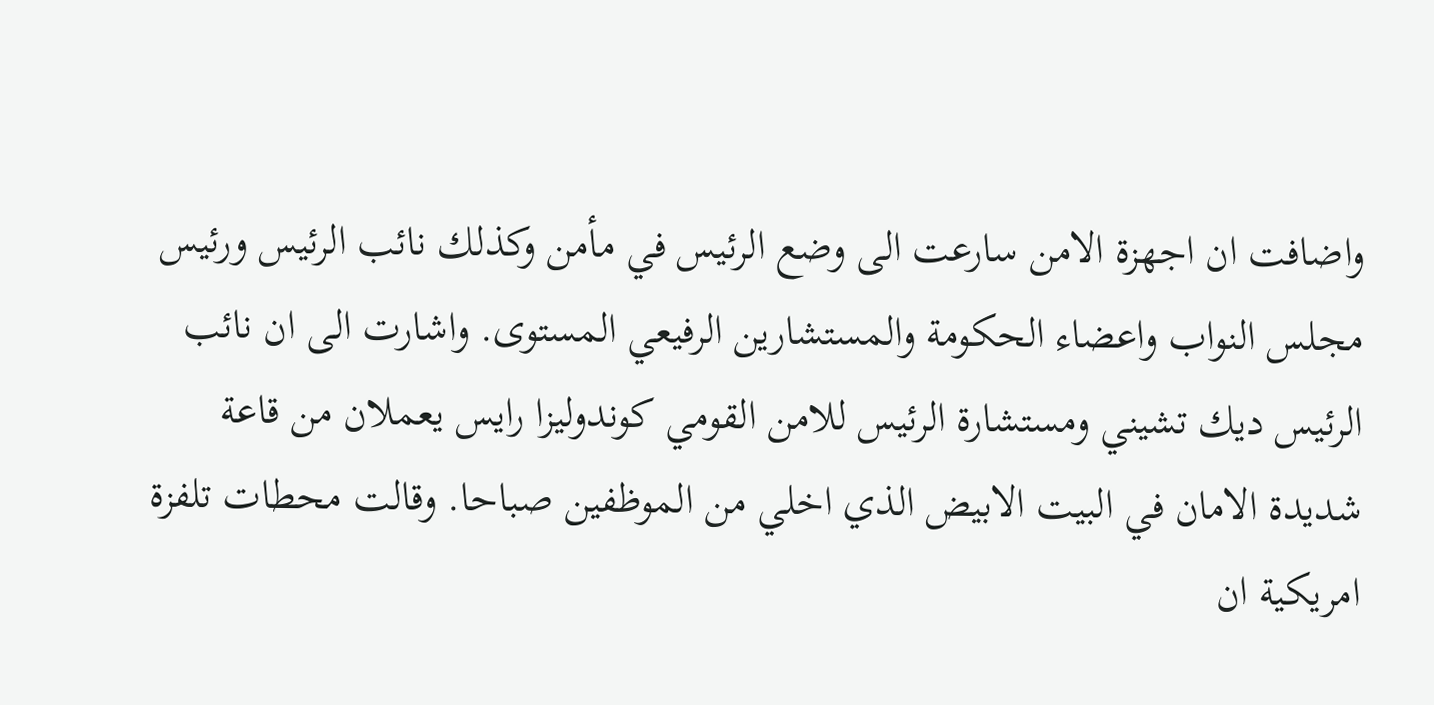واضافت ان اجهزة الامن سارعت الى وضع الرئيس في مأمن وكذلك نائب الرئيس ورئيس مجلس النواب واعضاء الحكومة والمستشارين الرفيعي المستوى. واشارت الى ان نائب الرئيس ديك تشيني ومستشارة الرئيس للامن القومي كوندوليزا رايس يعملان من قاعة شديدة الامان في البيت الابيض الذي اخلي من الموظفين صباحا. وقالت محطات تلفزة امريكية ان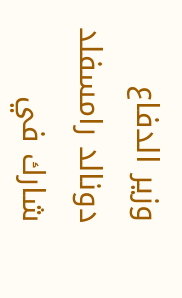وزير الدفاع دونالد رامسفلد شارك في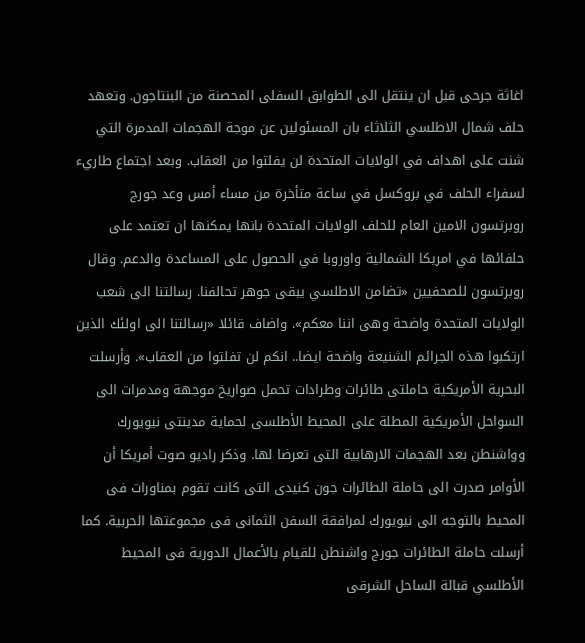اغاثة جرحى قبل ان ينتقل الى الطوابق السفلى المحصنة من البنتاجون. وتعهد حلف شمال الاطلسي الثلاثاء بان المسئولين عن موجة الهجمات المدمرة التي شنت على اهداف في الولايات المتحدة لن يفلتوا من العقاب. وبعد اجتماع طاريء لسفراء الحلف في بروكسل في ساعة متأخرة من مساء أمس وعد جورج روبرتسون الامين العام للحلف الولايات المتحدة بانها يمكنها ان تعتمد على حلفائها في امريكا الشمالية واوروبا في الحصول على المساعدة والدعم. وقال روبرتسون للصحفيين «تضامن الاطلسي يبقى جوهر تحالفنا. رسالتنا الى شعب الولايات المتحدة واضحة وهى اننا معكم». واضاف قائلا «رسالتنا الى اولئك الذين ارتكبوا هذه الجرائم الشنيعة واضحة ايضا.. انكم لن تفلتوا من العقاب». وأرسلت البحرية الأمريكية حاملتى طائرات وطرادات تحمل صواريخ موجهة ومدمرات الى السواحل الأمريكية المطلة على المحيط الأطلسى لحماية مدينتى نيويورك وواشنطن بعد الهجمات الارهابية التى تعرضا لها. وذكر راديو صوت أمريكا أن الأوامر صدرت الى حاملة الطائرات جون كنيدى التى كانت تقوم بمناورات فى المحيط بالتوجه الى نيويورك لمرافقة السفن الثمانى فى مجموعتها الحربية. كما أرسلت حاملة الطائرات جورج واشنطن للقيام بالأعمال الدورية فى المحيط الأطلسي قبالة الساحل الشرقى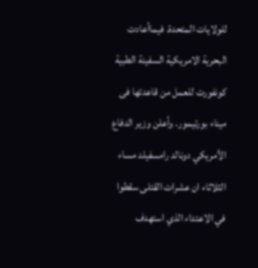للولايات المتحدة. فيماأعادت البحرية الامريكية السفينة الطبية كونفورت للعمل من قاعدتها فى ميناء بورتيمور. وأعلن وزير الدفاع الأمريكي دونالد رامسفيلد مساء الثلاثاء ان عشرات القتلى سقطوا في الاعتداء الذي استهدف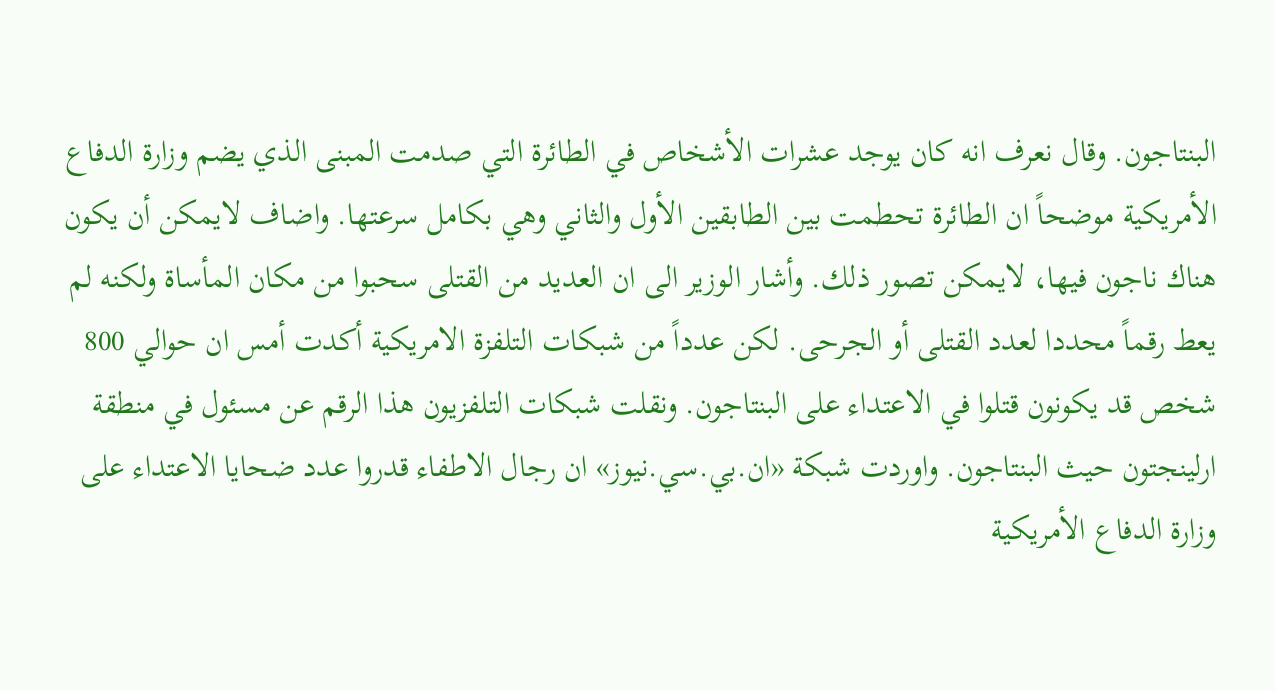البنتاجون. وقال نعرف انه كان يوجد عشرات الأشخاص في الطائرة التي صدمت المبنى الذي يضم وزارة الدفاع الأمريكية موضحاً ان الطائرة تحطمت بين الطابقين الأول والثاني وهي بكامل سرعتها. واضاف لايمكن أن يكون هناك ناجون فيها، لايمكن تصور ذلك. وأشار الوزير الى ان العديد من القتلى سحبوا من مكان المأساة ولكنه لم يعط رقماً محددا لعدد القتلى أو الجرحى. لكن عدداً من شبكات التلفزة الامريكية أكدت أمس ان حوالي 800 شخص قد يكونون قتلوا في الاعتداء على البنتاجون. ونقلت شبكات التلفزيون هذا الرقم عن مسئول في منطقة ارلينجتون حيث البنتاجون. واوردت شبكة «ان.بي.سي.نيوز» ان رجال الاطفاء قدروا عدد ضحايا الاعتداء على وزارة الدفاع الأمريكية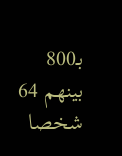بـ800 بينهم 64 شخصا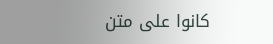كانوا على متن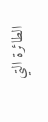الطائرة التي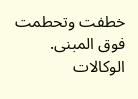خطفت وتحطمت فوق المبنى. الوكالات